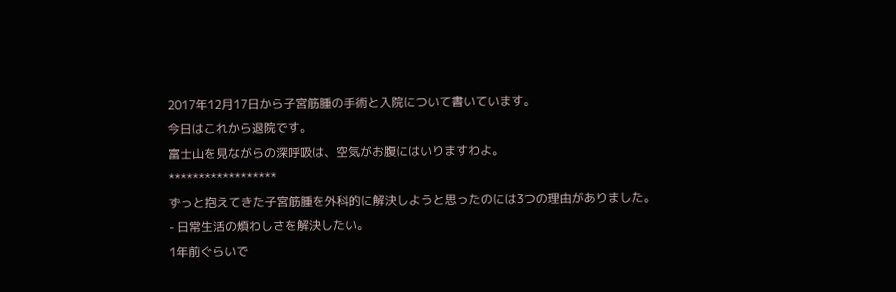2017年12月17日から子宮筋腫の手術と入院について書いています。
今日はこれから退院です。
富士山を見ながらの深呼吸は、空気がお腹にはいりますわよ。
******************
ずっと抱えてきた子宮筋腫を外科的に解決しようと思ったのには3つの理由がありました。
- 日常生活の煩わしさを解決したい。
1年前ぐらいで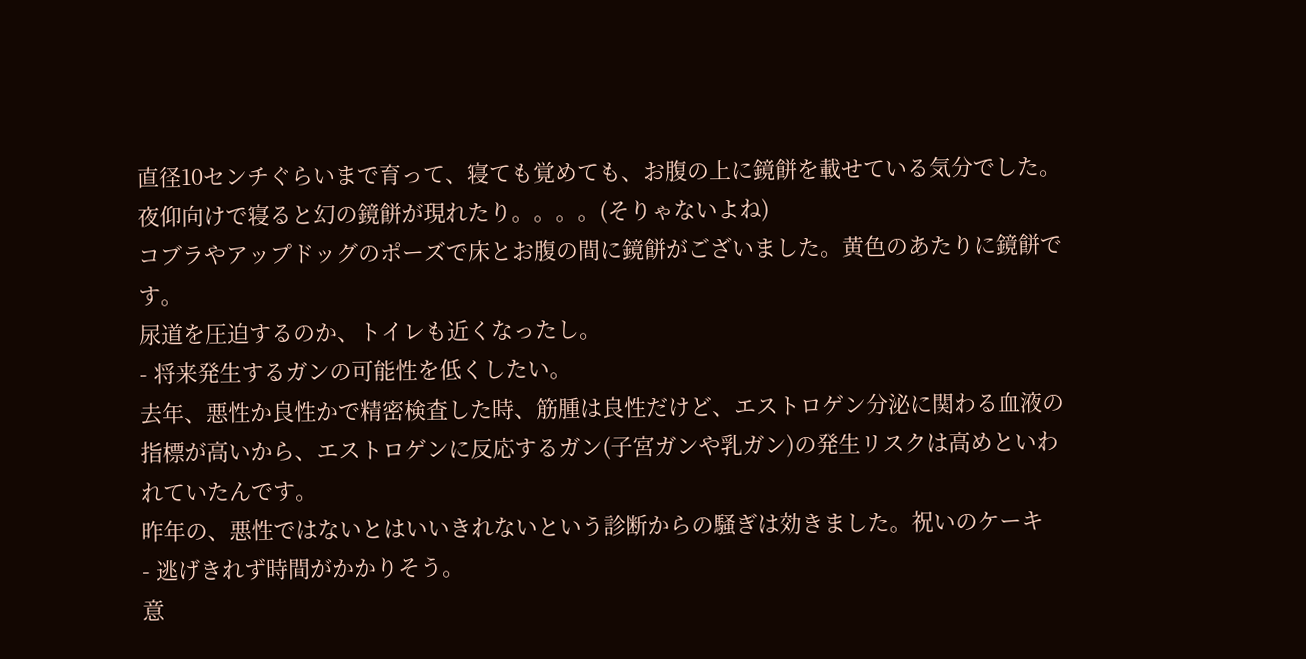直径10センチぐらいまで育って、寝ても覚めても、お腹の上に鏡餅を載せている気分でした。夜仰向けで寝ると幻の鏡餅が現れたり。。。。(そりゃないよね)
コブラやアップドッグのポーズで床とお腹の間に鏡餅がございました。黄色のあたりに鏡餅です。
尿道を圧迫するのか、トイレも近くなったし。
- 将来発生するガンの可能性を低くしたい。
去年、悪性か良性かで精密検査した時、筋腫は良性だけど、エストロゲン分泌に関わる血液の指標が高いから、エストロゲンに反応するガン(子宮ガンや乳ガン)の発生リスクは高めといわれていたんです。
昨年の、悪性ではないとはいいきれないという診断からの騒ぎは効きました。祝いのケーキ
- 逃げきれず時間がかかりそう。
意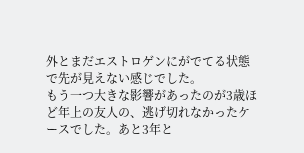外とまだエストロゲンにがでてる状態で先が見えない感じでした。
もう一つ大きな影響があったのが3歳ほど年上の友人の、逃げ切れなかったケースでした。あと3年と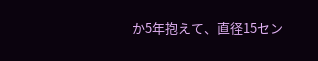か5年抱えて、直径15セン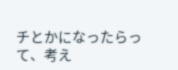チとかになったらって、考え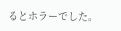るとホラーでした。